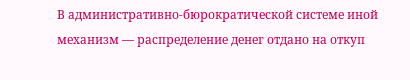В административно-бюрократической системе иной механизм — распределение денег отдано на откуп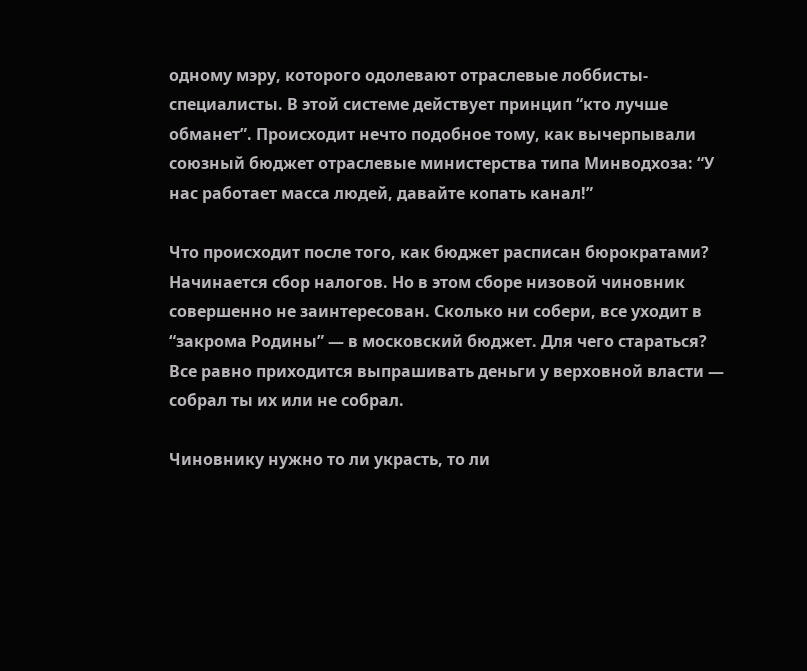одному мэру, которого одолевают отраслевые лоббисты-специалисты. В этой системе действует принцип “кто лучше обманет”. Происходит нечто подобное тому, как вычерпывали союзный бюджет отраслевые министерства типа Минводхоза: “У нас работает масса людей, давайте копать канал!”

Что происходит после того, как бюджет расписан бюрократами? Начинается сбор налогов. Но в этом сборе низовой чиновник совершенно не заинтересован. Сколько ни собери, все уходит в “закрома Родины” — в московский бюджет. Для чего стараться? Все равно приходится выпрашивать деньги у верховной власти — собрал ты их или не собрал.

Чиновнику нужно то ли украсть, то ли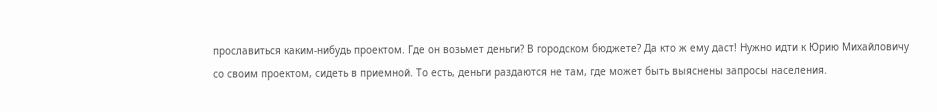прославиться каким-нибудь проектом. Где он возьмет деньги? В городском бюджете? Да кто ж ему даст! Нужно идти к Юрию Михайловичу со своим проектом, сидеть в приемной. То есть, деньги раздаются не там, где может быть выяснены запросы населения.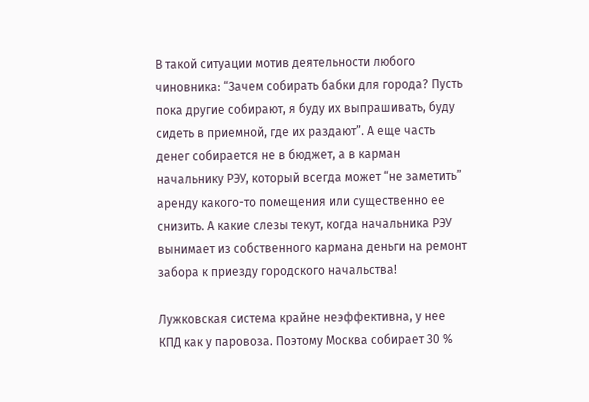В такой ситуации мотив деятельности любого чиновника: “Зачем собирать бабки для города? Пусть пока другие собирают, я буду их выпрашивать, буду сидеть в приемной, где их раздают”. А еще часть денег собирается не в бюджет, а в карман начальнику РЭУ, который всегда может “не заметить” аренду какого-то помещения или существенно ее снизить. А какие слезы текут, когда начальника РЭУ вынимает из собственного кармана деньги на ремонт забора к приезду городского начальства!

Лужковская система крайне неэффективна, у нее КПД как у паровоза. Поэтому Москва собирает 30 %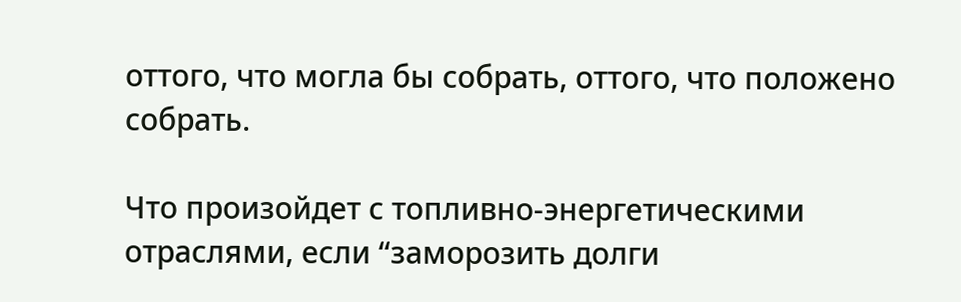оттого, что могла бы собрать, оттого, что положено собрать.

Что произойдет с топливно-энергетическими отраслями, если “заморозить долги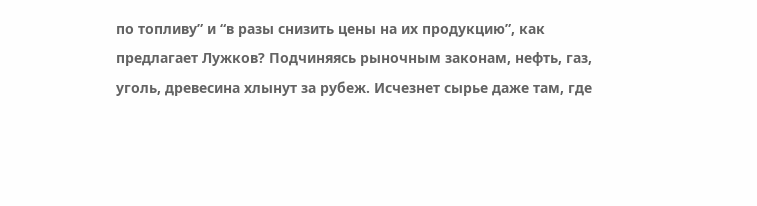по топливу” и “в разы снизить цены на их продукцию”, как предлагает Лужков? Подчиняясь рыночным законам, нефть, газ, уголь, древесина хлынут за рубеж. Исчезнет сырье даже там, где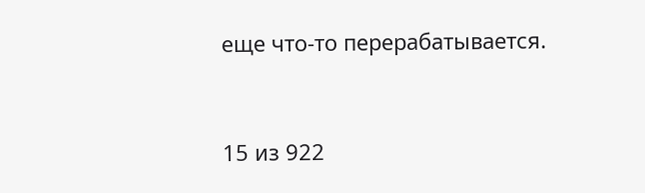еще что-то перерабатывается.



15 из 922